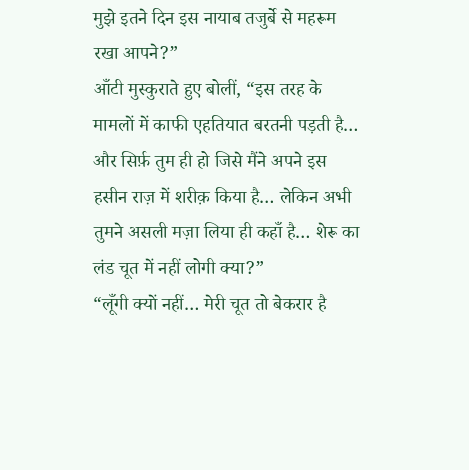मुझे इतने दिन इस नायाब तजुर्बे से महरूम रखा आपने?”
आँटी मुस्कुराते हुए बोलीं, “इस तरह के मामलों में काफी एहतियात बरतनी पड़ती है… और सिर्फ़ तुम ही हो जिसे मैंने अपने इस हसीन राज़ में शरीक़ किया है… लेकिन अभी तुमने असली मज़ा लिया ही कहाँ है… शेरू का लंड चूत में नहीं लोगी क्या?”
“लूँगी क्यों नहीं… मेरी चूत तो बेकरार है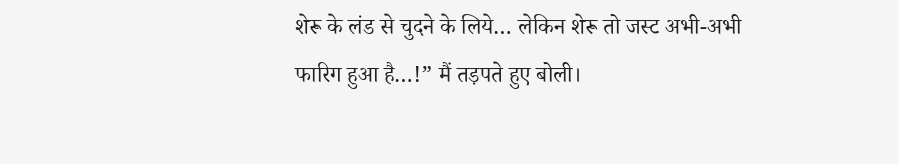शेरू के लंड से चुदने के लिये… लेकिन शेरू तो जस्ट अभी-अभी फारिग हुआ है…!” मैं तड़पते हुए बोली।